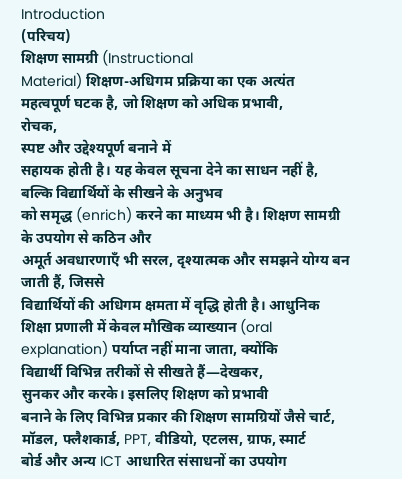Introduction
(परिचय)
शिक्षण सामग्री (Instructional
Material) शिक्षण-अधिगम प्रक्रिया का एक अत्यंत
महत्वपूर्ण घटक है, जो शिक्षण को अधिक प्रभावी,
रोचक,
स्पष्ट और उद्देश्यपूर्ण बनाने में
सहायक होती है। यह केवल सूचना देने का साधन नहीं है,
बल्कि विद्यार्थियों के सीखने के अनुभव
को समृद्ध (enrich) करने का माध्यम भी है। शिक्षण सामग्री के उपयोग से कठिन और
अमूर्त अवधारणाएँ भी सरल, दृश्यात्मक और समझने योग्य बन जाती हैं, जिससे
विद्यार्थियों की अधिगम क्षमता में वृद्धि होती है। आधुनिक
शिक्षा प्रणाली में केवल मौखिक व्याख्यान (oral
explanation) पर्याप्त नहीं माना जाता, क्योंकि
विद्यार्थी विभिन्न तरीकों से सीखते हैं—देखकर,
सुनकर और करके। इसलिए शिक्षण को प्रभावी
बनाने के लिए विभिन्न प्रकार की शिक्षण सामग्रियों जैसे चार्ट, मॉडल, फ्लैशकार्ड, PPT, वीडियो, एटलस, ग्राफ, स्मार्ट
बोर्ड और अन्य ICT आधारित संसाधनों का उपयोग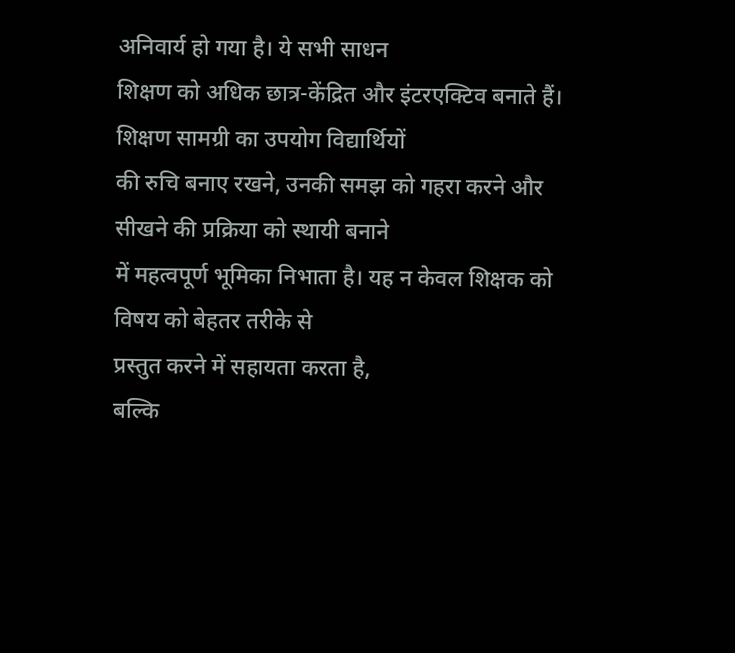अनिवार्य हो गया है। ये सभी साधन
शिक्षण को अधिक छात्र-केंद्रित और इंटरएक्टिव बनाते हैं। शिक्षण सामग्री का उपयोग विद्यार्थियों
की रुचि बनाए रखने, उनकी समझ को गहरा करने और सीखने की प्रक्रिया को स्थायी बनाने
में महत्वपूर्ण भूमिका निभाता है। यह न केवल शिक्षक को विषय को बेहतर तरीके से
प्रस्तुत करने में सहायता करता है,
बल्कि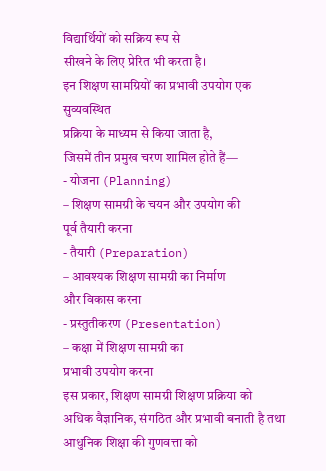विद्यार्थियों को सक्रिय रूप से
सीखने के लिए प्रेरित भी करता है।
इन शिक्षण सामग्रियों का प्रभावी उपयोग एक सुव्यवस्थित
प्रक्रिया के माध्यम से किया जाता है,
जिसमें तीन प्रमुख चरण शामिल होते हैं—
- योजना (Planning)
– शिक्षण सामग्री के चयन और उपयोग की
पूर्व तैयारी करना
- तैयारी (Preparation)
– आवश्यक शिक्षण सामग्री का निर्माण
और विकास करना
- प्रस्तुतीकरण (Presentation)
– कक्षा में शिक्षण सामग्री का
प्रभावी उपयोग करना
इस प्रकार, शिक्षण सामग्री शिक्षण प्रक्रिया को
अधिक वैज्ञानिक, संगठित और प्रभावी बनाती है तथा आधुनिक शिक्षा की गुणवत्ता को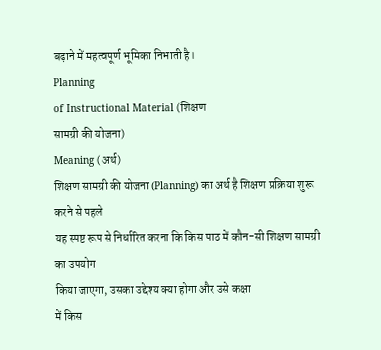बढ़ाने में महत्वपूर्ण भूमिका निभाती है।
Planning
of Instructional Material (शिक्षण
सामग्री की योजना)
Meaning (अर्थ)
शिक्षण सामग्री की योजना (Planning) का अर्थ है शिक्षण प्रक्रिया शुरू करने से पहले
यह स्पष्ट रूप से निर्धारित करना कि किस पाठ में कौन-सी शिक्षण सामग्री का उपयोग
किया जाएगा, उसका उद्देश्य क्या होगा और उसे कक्षा
में किस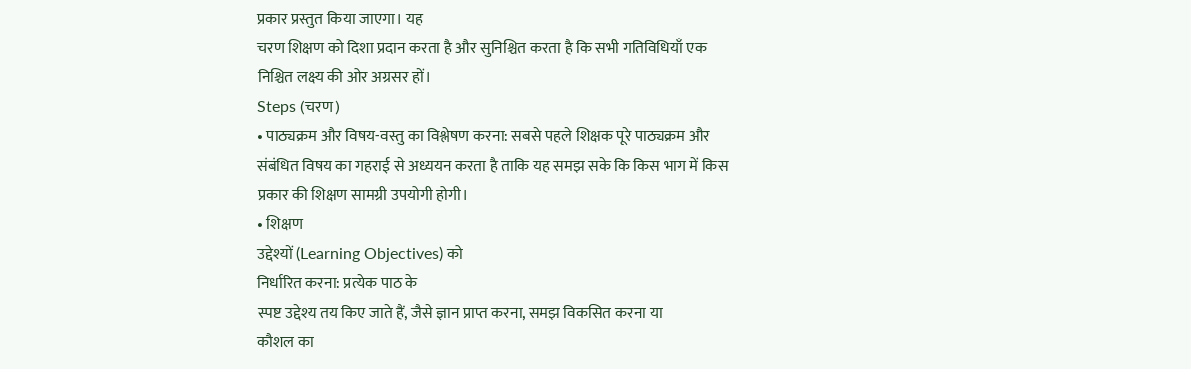प्रकार प्रस्तुत किया जाएगा। यह
चरण शिक्षण को दिशा प्रदान करता है और सुनिश्चित करता है कि सभी गतिविधियाँ एक
निश्चित लक्ष्य की ओर अग्रसर हों।
Steps (चरण)
• पाठ्यक्रम और विषय-वस्तु का विश्लेषण करना: सबसे पहले शिक्षक पूरे पाठ्यक्रम और
संबंधित विषय का गहराई से अध्ययन करता है ताकि यह समझ सके कि किस भाग में किस
प्रकार की शिक्षण सामग्री उपयोगी होगी।
• शिक्षण
उद्देश्यों (Learning Objectives) को
निर्धारित करना: प्रत्येक पाठ के
स्पष्ट उद्देश्य तय किए जाते हैं, जैसे ज्ञान प्राप्त करना, समझ विकसित करना या
कौशल का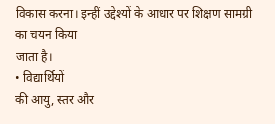विकास करना। इन्हीं उद्देश्यों के आधार पर शिक्षण सामग्री का चयन किया
जाता है।
• विद्यार्थियों
की आयु, स्तर और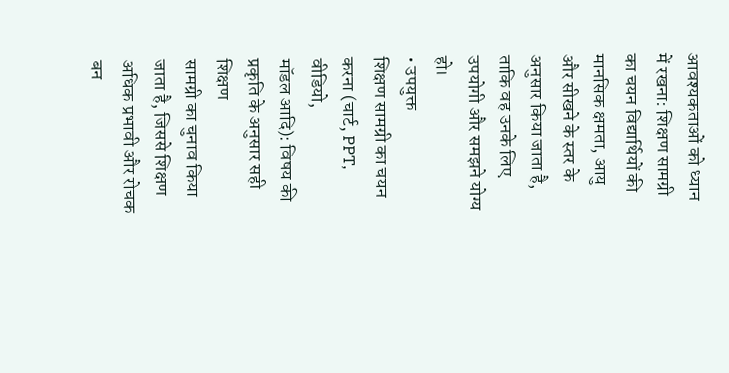आवश्यकताओं को ध्यान में रखना: शिक्षण सामग्री का चयन विद्यार्थियों की
मानसिक क्षमता, आयु और सीखने के स्तर के अनुसार किया जाता है, ताकि वह उनके लिए
उपयोगी और समझने योग्य हो।
• उपयुक्त
शिक्षण सामग्री का चयन करना (चार्ट, PPT, वीडियो,
मॉडल आदि): विषय की प्रकृति के अनुसार सही शिक्षण
सामग्री का चुनाव किया जाता है, जिससे शिक्षण अधिक प्रभावी और रोचक बन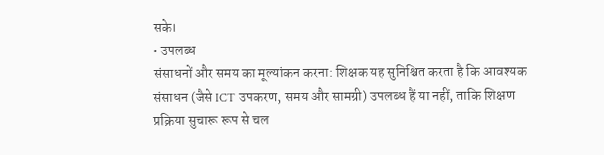सके।
• उपलब्ध
संसाधनों और समय का मूल्यांकन करना: शिक्षक यह सुनिश्चित करता है कि आवश्यक
संसाधन (जैसे ICT उपकरण, समय और सामग्री) उपलब्ध हैं या नहीं, ताकि शिक्षण
प्रक्रिया सुचारू रूप से चल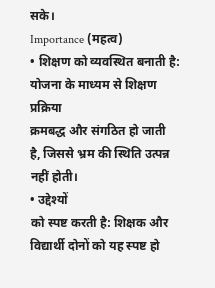सके।
Importance (महत्व)
• शिक्षण को व्यवस्थित बनाती है: योजना के माध्यम से शिक्षण प्रक्रिया
क्रमबद्ध और संगठित हो जाती है, जिससे भ्रम की स्थिति उत्पन्न नहीं होती।
• उद्देश्यों
को स्पष्ट करती है: शिक्षक और
विद्यार्थी दोनों को यह स्पष्ट हो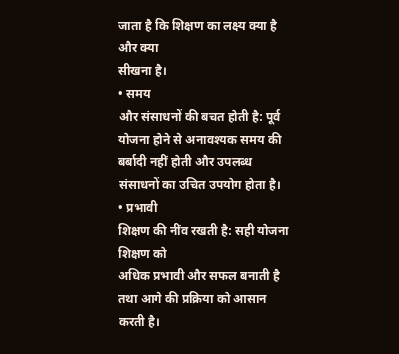जाता है कि शिक्षण का लक्ष्य क्या है और क्या
सीखना है।
• समय
और संसाधनों की बचत होती है: पूर्व योजना होने से अनावश्यक समय की
बर्बादी नहीं होती और उपलब्ध संसाधनों का उचित उपयोग होता है।
• प्रभावी
शिक्षण की नींव रखती है: सही योजना शिक्षण को
अधिक प्रभावी और सफल बनाती है तथा आगे की प्रक्रिया को आसान करती है।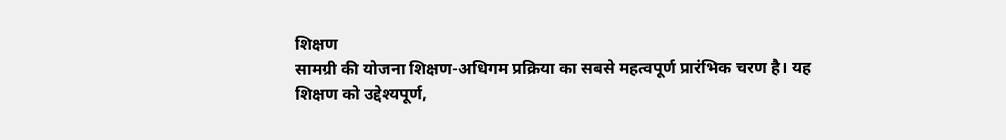शिक्षण
सामग्री की योजना शिक्षण-अधिगम प्रक्रिया का सबसे महत्वपूर्ण प्रारंभिक चरण है। यह
शिक्षण को उद्देश्यपूर्ण,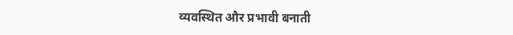व्यवस्थित और प्रभावी बनाती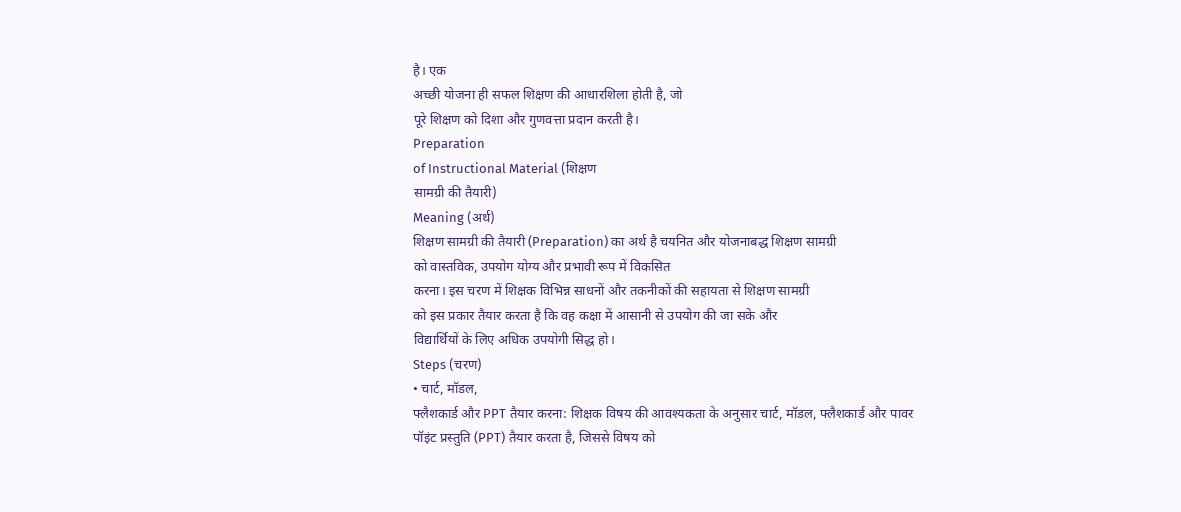है। एक
अच्छी योजना ही सफल शिक्षण की आधारशिला होती है, जो
पूरे शिक्षण को दिशा और गुणवत्ता प्रदान करती है।
Preparation
of Instructional Material (शिक्षण
सामग्री की तैयारी)
Meaning (अर्थ)
शिक्षण सामग्री की तैयारी (Preparation) का अर्थ है चयनित और योजनाबद्ध शिक्षण सामग्री
को वास्तविक, उपयोग योग्य और प्रभावी रूप में विकसित
करना। इस चरण में शिक्षक विभिन्न साधनों और तकनीकों की सहायता से शिक्षण सामग्री
को इस प्रकार तैयार करता है कि वह कक्षा में आसानी से उपयोग की जा सके और
विद्यार्थियों के लिए अधिक उपयोगी सिद्ध हो।
Steps (चरण)
• चार्ट, मॉडल,
फ्लैशकार्ड और PPT तैयार करना: शिक्षक विषय की आवश्यकता के अनुसार चार्ट, मॉडल, फ्लैशकार्ड और पावर
पॉइंट प्रस्तुति (PPT) तैयार करता है, जिससे विषय को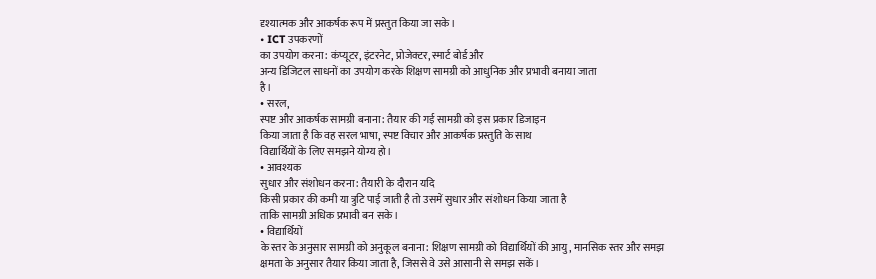दृश्यात्मक और आकर्षक रूप में प्रस्तुत किया जा सके।
• ICT उपकरणों
का उपयोग करना: कंप्यूटर, इंटरनेट, प्रोजेक्टर, स्मार्ट बोर्ड और
अन्य डिजिटल साधनों का उपयोग करके शिक्षण सामग्री को आधुनिक और प्रभावी बनाया जाता
है।
• सरल,
स्पष्ट और आकर्षक सामग्री बनाना: तैयार की गई सामग्री को इस प्रकार डिजाइन
किया जाता है कि वह सरल भाषा, स्पष्ट विचार और आकर्षक प्रस्तुति के साथ
विद्यार्थियों के लिए समझने योग्य हो।
• आवश्यक
सुधार और संशोधन करना: तैयारी के दौरान यदि
किसी प्रकार की कमी या त्रुटि पाई जाती है तो उसमें सुधार और संशोधन किया जाता है
ताकि सामग्री अधिक प्रभावी बन सके।
• विद्यार्थियों
के स्तर के अनुसार सामग्री को अनुकूल बनाना: शिक्षण सामग्री को विद्यार्थियों की आयु, मानसिक स्तर और समझ
क्षमता के अनुसार तैयार किया जाता है, जिससे वे उसे आसानी से समझ सकें।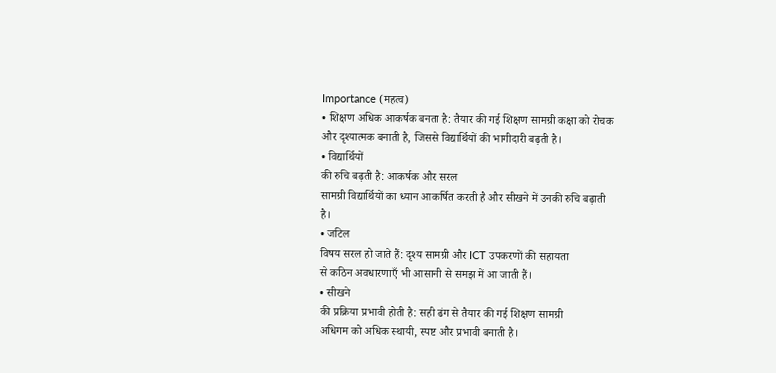Importance (महत्व)
• शिक्षण अधिक आकर्षक बनता है: तैयार की गई शिक्षण सामग्री कक्षा को रोचक
और दृश्यात्मक बनाती है, जिससे विद्यार्थियों की भागीदारी बढ़ती है।
• विद्यार्थियों
की रुचि बढ़ती है: आकर्षक और सरल
सामग्री विद्यार्थियों का ध्यान आकर्षित करती है और सीखने में उनकी रुचि बढ़ाती
है।
• जटिल
विषय सरल हो जाते हैं: दृश्य सामग्री और ICT उपकरणों की सहायता
से कठिन अवधारणाएँ भी आसानी से समझ में आ जाती हैं।
• सीखने
की प्रक्रिया प्रभावी होती है: सही ढंग से तैयार की गई शिक्षण सामग्री
अधिगम को अधिक स्थायी, स्पष्ट और प्रभावी बनाती है।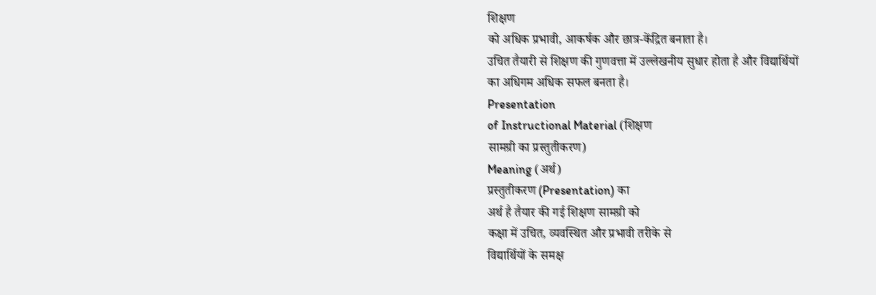शिक्षण
को अधिक प्रभावी, आकर्षक और छात्र-केंद्रित बनाता है।
उचित तैयारी से शिक्षण की गुणवत्ता में उल्लेखनीय सुधार होता है और विद्यार्थियों
का अधिगम अधिक सफल बनता है।
Presentation
of Instructional Material (शिक्षण
सामग्री का प्रस्तुतीकरण)
Meaning (अर्थ)
प्रस्तुतीकरण (Presentation) का
अर्थ है तैयार की गई शिक्षण सामग्री को
कक्षा में उचित, व्यवस्थित और प्रभावी तरीके से
विद्यार्थियों के समक्ष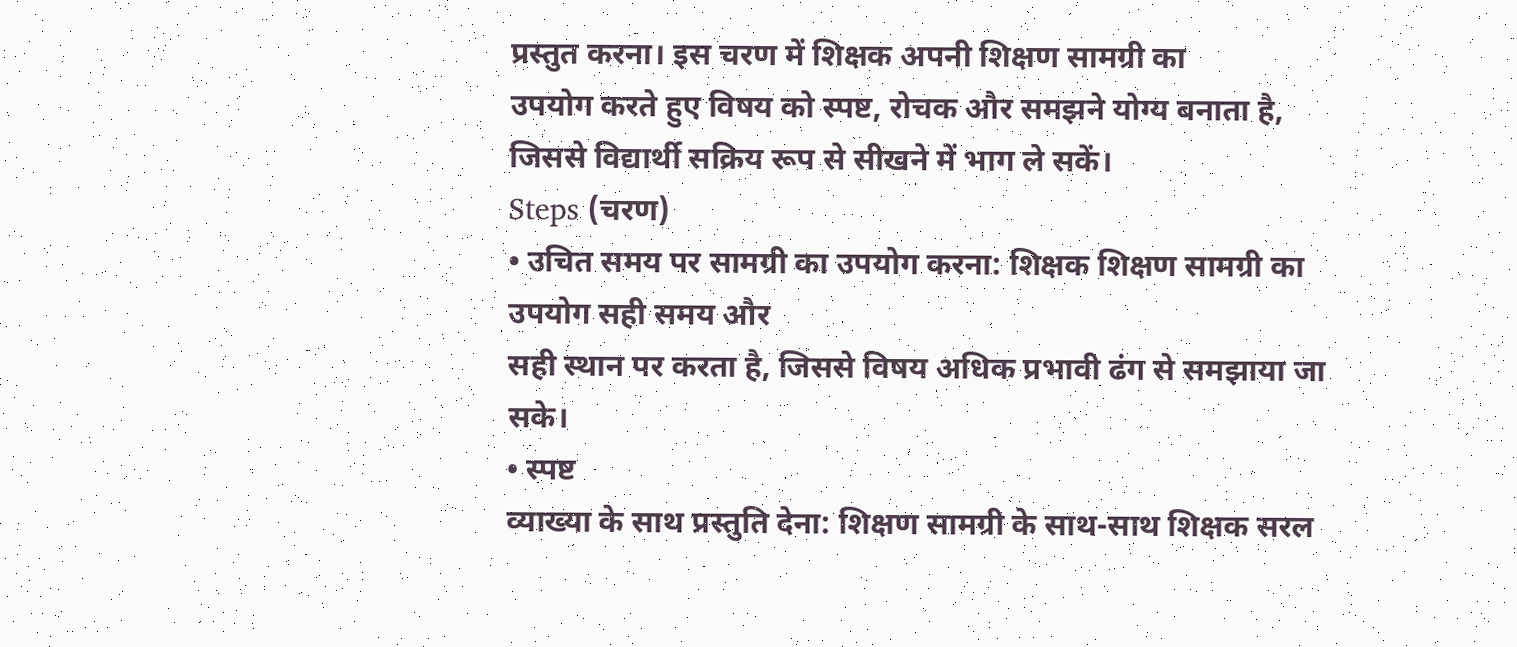प्रस्तुत करना। इस चरण में शिक्षक अपनी शिक्षण सामग्री का
उपयोग करते हुए विषय को स्पष्ट, रोचक और समझने योग्य बनाता है, जिससे विद्यार्थी सक्रिय रूप से सीखने में भाग ले सकें।
Steps (चरण)
• उचित समय पर सामग्री का उपयोग करना: शिक्षक शिक्षण सामग्री का उपयोग सही समय और
सही स्थान पर करता है, जिससे विषय अधिक प्रभावी ढंग से समझाया जा
सके।
• स्पष्ट
व्याख्या के साथ प्रस्तुति देना: शिक्षण सामग्री के साथ-साथ शिक्षक सरल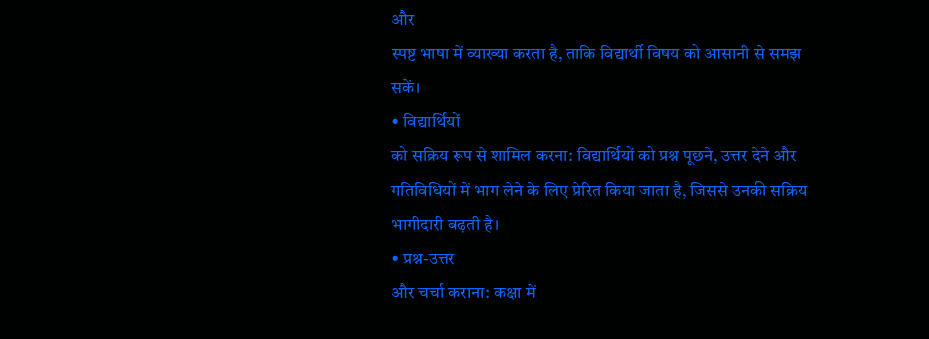और
स्पष्ट भाषा में व्याख्या करता है, ताकि विद्यार्थी विषय को आसानी से समझ
सकें।
• विद्यार्थियों
को सक्रिय रूप से शामिल करना: विद्यार्थियों को प्रश्न पूछने, उत्तर देने और
गतिविधियों में भाग लेने के लिए प्रेरित किया जाता है, जिससे उनकी सक्रिय
भागीदारी बढ़ती है।
• प्रश्न-उत्तर
और चर्चा कराना: कक्षा में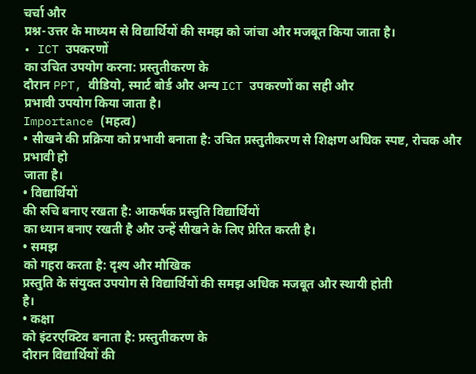चर्चा और
प्रश्न-उत्तर के माध्यम से विद्यार्थियों की समझ को जांचा और मजबूत किया जाता है।
• ICT उपकरणों
का उचित उपयोग करना: प्रस्तुतीकरण के
दौरान PPT, वीडियो, स्मार्ट बोर्ड और अन्य ICT उपकरणों का सही और
प्रभावी उपयोग किया जाता है।
Importance (महत्व)
• सीखने की प्रक्रिया को प्रभावी बनाता है: उचित प्रस्तुतीकरण से शिक्षण अधिक स्पष्ट, रोचक और प्रभावी हो
जाता है।
• विद्यार्थियों
की रुचि बनाए रखता है: आकर्षक प्रस्तुति विद्यार्थियों
का ध्यान बनाए रखती है और उन्हें सीखने के लिए प्रेरित करती है।
• समझ
को गहरा करता है: दृश्य और मौखिक
प्रस्तुति के संयुक्त उपयोग से विद्यार्थियों की समझ अधिक मजबूत और स्थायी होती
है।
• कक्षा
को इंटरएक्टिव बनाता है: प्रस्तुतीकरण के
दौरान विद्यार्थियों की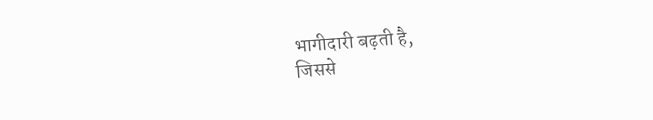भागीदारी बढ़ती है,
जिससे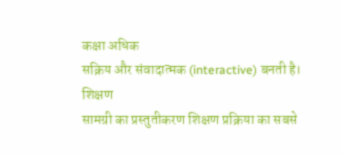कक्षा अधिक
सक्रिय और संवादात्मक (interactive) बनती है।
शिक्षण
सामग्री का प्रस्तुतीकरण शिक्षण प्रक्रिया का सबसे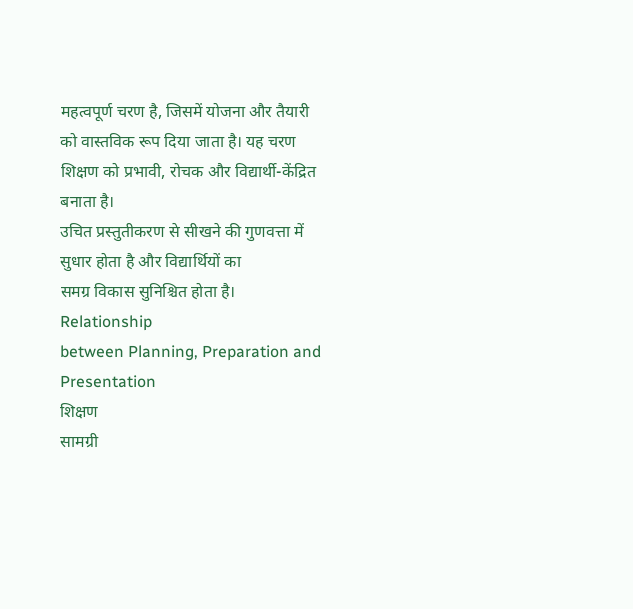महत्वपूर्ण चरण है, जिसमें योजना और तैयारी को वास्तविक रूप दिया जाता है। यह चरण
शिक्षण को प्रभावी, रोचक और विद्यार्थी-केंद्रित बनाता है।
उचित प्रस्तुतीकरण से सीखने की गुणवत्ता में सुधार होता है और विद्यार्थियों का
समग्र विकास सुनिश्चित होता है।
Relationship
between Planning, Preparation and Presentation
शिक्षण
सामग्री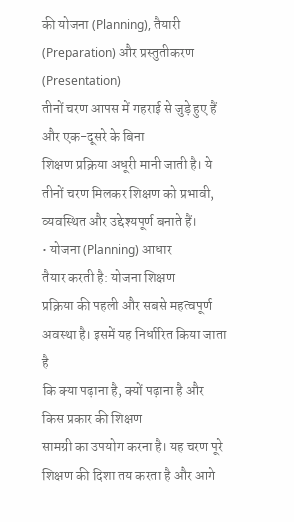की योजना (Planning), तैयारी
(Preparation) और प्रस्तुतीकरण (Presentation)
तीनों चरण आपस में गहराई से जुड़े हुए हैं और एक-दूसरे के बिना
शिक्षण प्रक्रिया अधूरी मानी जाती है। ये तीनों चरण मिलकर शिक्षण को प्रभावी,
व्यवस्थित और उद्देश्यपूर्ण बनाते हैं।
• योजना (Planning) आधार
तैयार करती है: योजना शिक्षण
प्रक्रिया की पहली और सबसे महत्वपूर्ण अवस्था है। इसमें यह निर्धारित किया जाता है
कि क्या पढ़ाना है, क्यों पढ़ाना है और किस प्रकार की शिक्षण
सामग्री का उपयोग करना है। यह चरण पूरे शिक्षण की दिशा तय करता है और आगे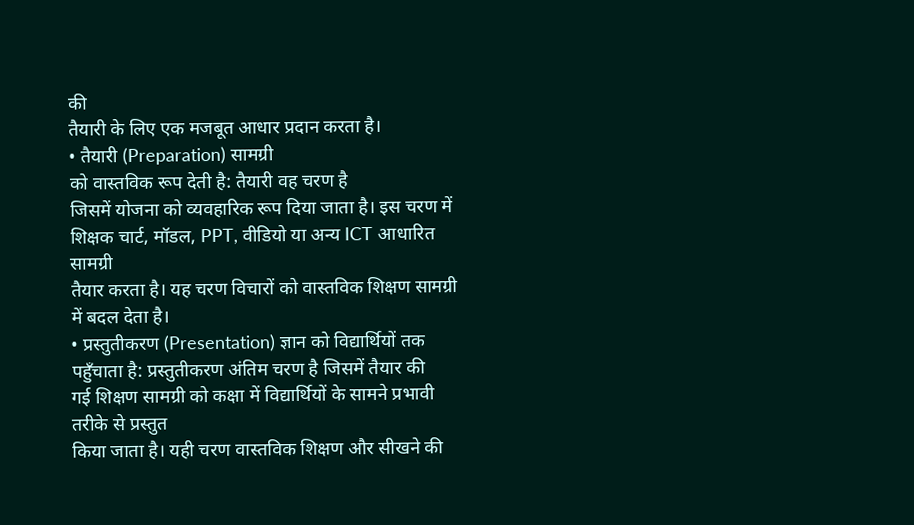की
तैयारी के लिए एक मजबूत आधार प्रदान करता है।
• तैयारी (Preparation) सामग्री
को वास्तविक रूप देती है: तैयारी वह चरण है
जिसमें योजना को व्यवहारिक रूप दिया जाता है। इस चरण में शिक्षक चार्ट, मॉडल, PPT, वीडियो या अन्य ICT आधारित सामग्री
तैयार करता है। यह चरण विचारों को वास्तविक शिक्षण सामग्री में बदल देता है।
• प्रस्तुतीकरण (Presentation) ज्ञान को विद्यार्थियों तक पहुँचाता है: प्रस्तुतीकरण अंतिम चरण है जिसमें तैयार की
गई शिक्षण सामग्री को कक्षा में विद्यार्थियों के सामने प्रभावी तरीके से प्रस्तुत
किया जाता है। यही चरण वास्तविक शिक्षण और सीखने की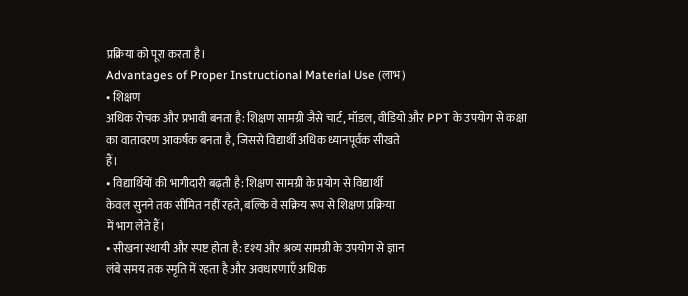प्रक्रिया को पूरा करता है।
Advantages of Proper Instructional Material Use (लाभ)
• शिक्षण
अधिक रोचक और प्रभावी बनता है: शिक्षण सामग्री जैसे चार्ट, मॉडल, वीडियो और PPT के उपयोग से कक्षा
का वातावरण आकर्षक बनता है, जिससे विद्यार्थी अधिक ध्यानपूर्वक सीखते
हैं।
• विद्यार्थियों की भागीदारी बढ़ती है: शिक्षण सामग्री के प्रयोग से विद्यार्थी
केवल सुनने तक सीमित नहीं रहते, बल्कि वे सक्रिय रूप से शिक्षण प्रक्रिया
में भाग लेते हैं।
• सीखना स्थायी और स्पष्ट होता है: दृश्य और श्रव्य सामग्री के उपयोग से ज्ञान
लंबे समय तक स्मृति में रहता है और अवधारणाएँ अधिक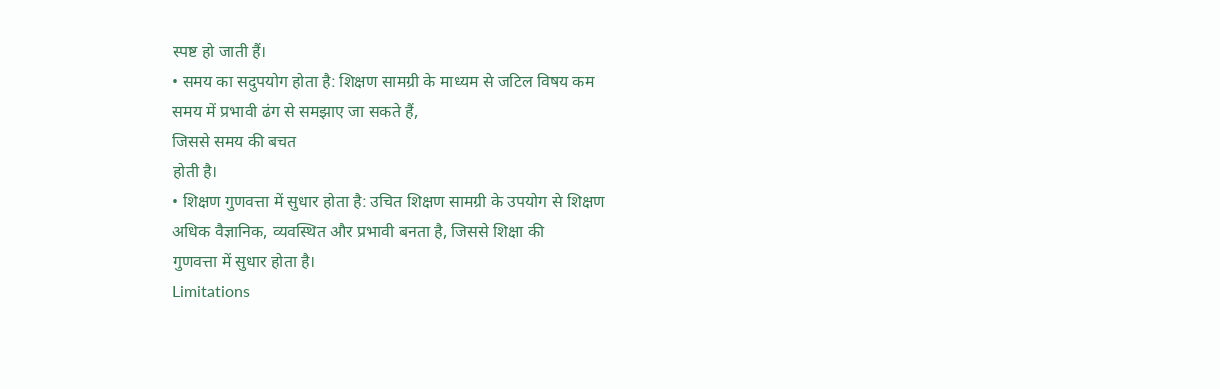स्पष्ट हो जाती हैं।
• समय का सदुपयोग होता है: शिक्षण सामग्री के माध्यम से जटिल विषय कम
समय में प्रभावी ढंग से समझाए जा सकते हैं,
जिससे समय की बचत
होती है।
• शिक्षण गुणवत्ता में सुधार होता है: उचित शिक्षण सामग्री के उपयोग से शिक्षण
अधिक वैज्ञानिक, व्यवस्थित और प्रभावी बनता है, जिससे शिक्षा की
गुणवत्ता में सुधार होता है।
Limitations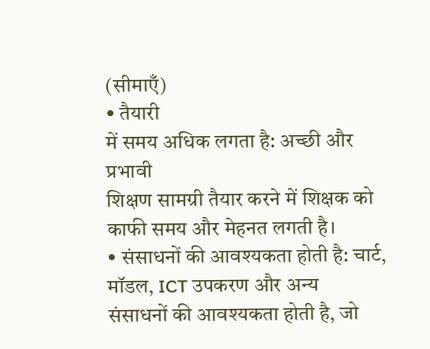(सीमाएँ)
• तैयारी
में समय अधिक लगता है: अच्छी और प्रभावी
शिक्षण सामग्री तैयार करने में शिक्षक को काफी समय और मेहनत लगती है।
• संसाधनों की आवश्यकता होती है: चार्ट, मॉडल, ICT उपकरण और अन्य
संसाधनों की आवश्यकता होती है, जो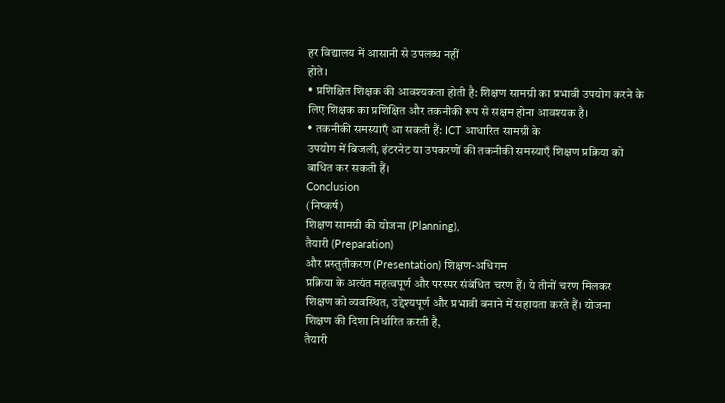हर विद्यालय में आसानी से उपलब्ध नहीं
होते।
• प्रशिक्षित शिक्षक की आवश्यकता होती है: शिक्षण सामग्री का प्रभावी उपयोग करने के
लिए शिक्षक का प्रशिक्षित और तकनीकी रूप से सक्षम होना आवश्यक है।
• तकनीकी समस्याएँ आ सकती हैं: ICT आधारित सामग्री के
उपयोग में बिजली, इंटरनेट या उपकरणों की तकनीकी समस्याएँ शिक्षण प्रक्रिया को
बाधित कर सकती हैं।
Conclusion
(निष्कर्ष)
शिक्षण सामग्री की योजना (Planning),
तैयारी (Preparation)
और प्रस्तुतीकरण (Presentation) शिक्षण-अधिगम
प्रक्रिया के अत्यंत महत्वपूर्ण और परस्पर संबंधित चरण हैं। ये तीनों चरण मिलकर
शिक्षण को व्यवस्थित, उद्देश्यपूर्ण और प्रभावी बनाने में सहायता करते हैं। योजना
शिक्षण की दिशा निर्धारित करती है,
तैयारी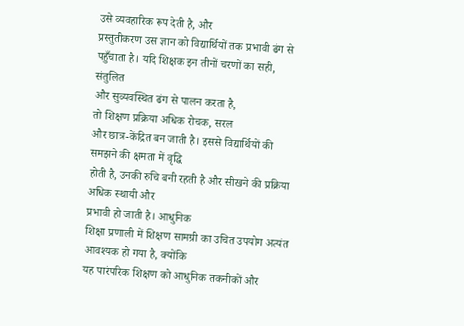उसे व्यवहारिक रूप देती है, और
प्रस्तुतीकरण उस ज्ञान को विद्यार्थियों तक प्रभावी ढंग से पहुँचाता है। यदि शिक्षक इन तीनों चरणों का सही, संतुलित
और सुव्यवस्थित ढंग से पालन करता है,
तो शिक्षण प्रक्रिया अधिक रोचक, सरल
और छात्र-केंद्रित बन जाती है। इससे विद्यार्थियों की समझने की क्षमता में वृद्धि
होती है, उनकी रुचि बनी रहती है और सीखने की प्रक्रिया अधिक स्थायी और
प्रभावी हो जाती है। आधुनिक
शिक्षा प्रणाली में शिक्षण सामग्री का उचित उपयोग अत्यंत आवश्यक हो गया है, क्योंकि
यह पारंपरिक शिक्षण को आधुनिक तकनीकों और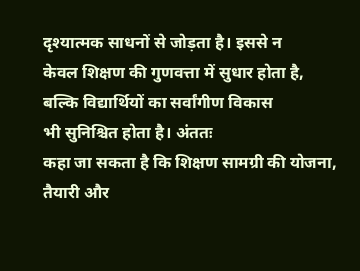दृश्यात्मक साधनों से जोड़ता है। इससे न
केवल शिक्षण की गुणवत्ता में सुधार होता है,
बल्कि विद्यार्थियों का सर्वांगीण विकास
भी सुनिश्चित होता है। अंततः
कहा जा सकता है कि शिक्षण सामग्री की योजना,
तैयारी और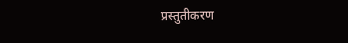प्रस्तुतीकरण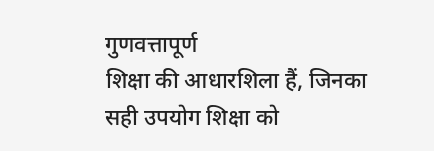गुणवत्तापूर्ण
शिक्षा की आधारशिला हैं, जिनका सही उपयोग शिक्षा को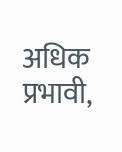अधिक प्रभावी,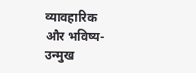व्यावहारिक
और भविष्य-उन्मुख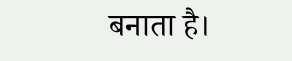बनाता है।